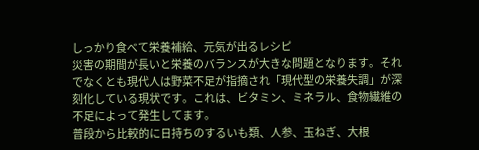しっかり食べて栄養補給、元気が出るレシピ
災害の期間が長いと栄養のバランスが大きな問題となります。それでなくとも現代人は野菜不足が指摘され「現代型の栄養失調」が深刻化している現状です。これは、ビタミン、ミネラル、食物繊維の不足によって発生してます。
普段から比較的に日持ちのするいも類、人参、玉ねぎ、大根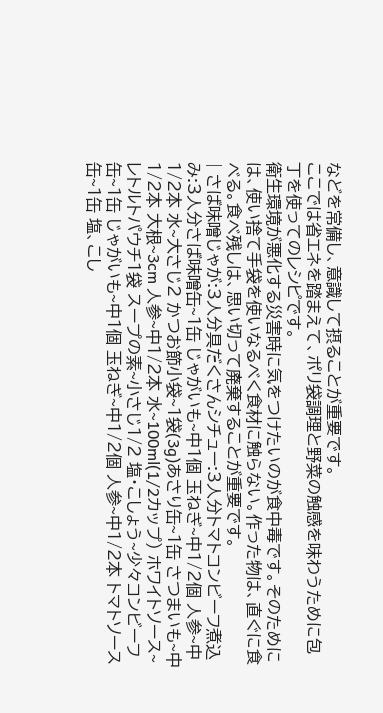などを常備し、意識して摂ることが重要です。
ここでは省エネを踏まえて、ポリ袋調理と野菜の触感を味わうために包丁を使ってのレシピです。
衛生環境が悪化する災害時に気をつけたいのが食中毒です。そのためには、使い捨て手袋を使いなるべく食材に触らない。作った物は、直ぐに食べる。食べ残しは、思い切って廃棄することが重要です。
| さば味噌じゃが:3人分具だくさんシチュー:3人分トマトコンビーフ煮込み:3人分さば味噌缶~1缶 じゃがいも~中1個 玉ねぎ~中1/2個 人参~中1/2本 水~大さじ2 かつお節小袋~1袋(3g)あさり缶~1缶 さつまいも~中1/2本 大根~3cm 人参~中1/2本 水~100ml(1/2カップ) ホワイトソース~レトルトパウチ1袋 スープの素~小さじ1/2 塩・こしょう~少々コンビーフ缶~1缶 じゃがいも~中1個 玉ねぎ~中1/2個 人参~中1/2本 トマトソース缶~1缶 塩、こし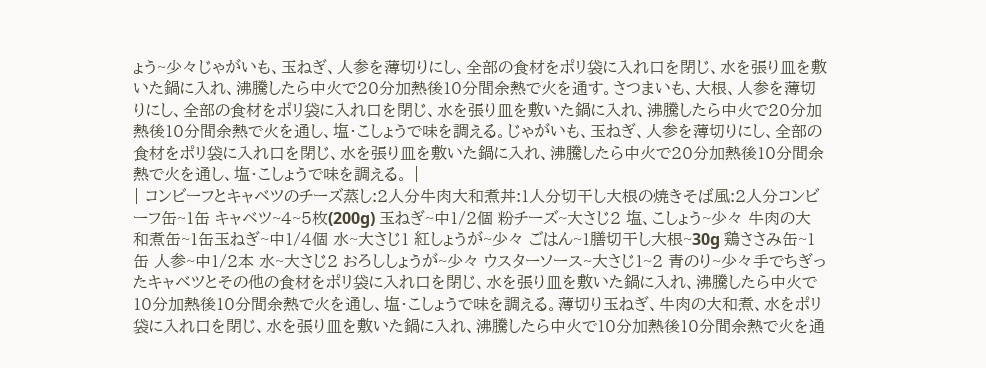ょう~少々じゃがいも、玉ねぎ、人参を薄切りにし、全部の食材をポリ袋に入れ口を閉じ、水を張り皿を敷いた鍋に入れ、沸騰したら中火で20分加熱後10分間余熱で火を通す。さつまいも、大根、人参を薄切りにし、全部の食材をポリ袋に入れ口を閉じ、水を張り皿を敷いた鍋に入れ、沸騰したら中火で20分加熱後10分間余熱で火を通し、塩・こしょうで味を調える。じゃがいも、玉ねぎ、人参を薄切りにし、全部の食材をポリ袋に入れ口を閉じ、水を張り皿を敷いた鍋に入れ、沸騰したら中火で20分加熱後10分間余熱で火を通し、塩・こしょうで味を調える。 |
| コンビーフとキャベツのチーズ蒸し:2人分牛肉大和煮丼:1人分切干し大根の焼きそば風:2人分コンビーフ缶~1缶 キャベツ~4~5枚(200g) 玉ねぎ~中1/2個 粉チーズ~大さじ2 塩、こしょう~少々 牛肉の大和煮缶~1缶玉ねぎ~中1/4個 水~大さじ1 紅しょうが~少々 ごはん~1膳切干し大根~30g 鶏ささみ缶~1缶 人参~中1/2本 水~大さじ2 おろししょうが~少々 ウスターソース~大さじ1~2 青のり~少々手でちぎったキャベツとその他の食材をポリ袋に入れ口を閉じ、水を張り皿を敷いた鍋に入れ、沸騰したら中火で10分加熱後10分間余熱で火を通し、塩・こしょうで味を調える。薄切り玉ねぎ、牛肉の大和煮、水をポリ袋に入れ口を閉じ、水を張り皿を敷いた鍋に入れ、沸騰したら中火で10分加熱後10分間余熱で火を通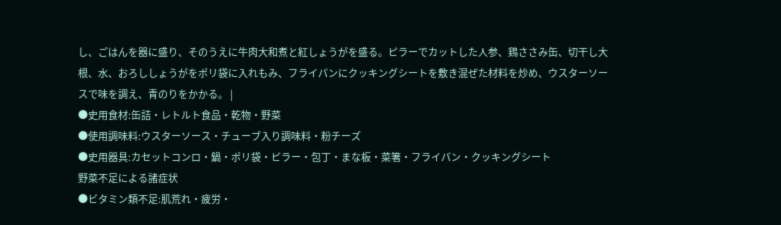し、ごはんを器に盛り、そのうえに牛肉大和煮と紅しょうがを盛る。ピラーでカットした人参、鶏ささみ缶、切干し大根、水、おろししょうがをポリ袋に入れもみ、フライパンにクッキングシートを敷き混ぜた材料を炒め、ウスターソースで味を調え、青のりをかかる。 |
●史用食材:缶詰・レトルト食品・乾物・野菜
●使用調味料:ウスターソース・チューブ入り調味料・粉チーズ
●史用器具:カセットコンロ・鍋・ポリ袋・ピラー・包丁・まな板・菜箸・フライパン・クッキングシート
野菜不足による諸症状
●ビタミン類不足:肌荒れ・疲労・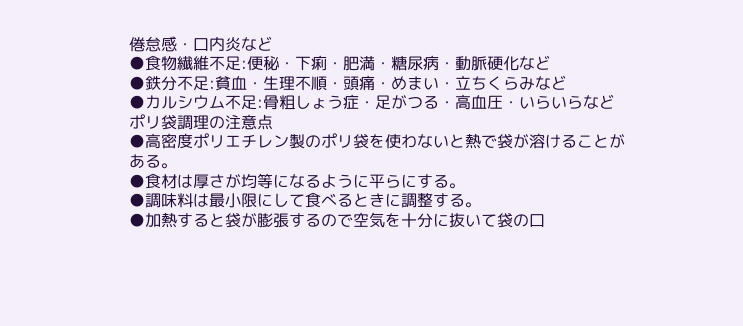倦怠感・口内炎など
●食物繊維不足:便秘・下痢・肥満・糖尿病・動脈硬化など
●鉄分不足:貧血・生理不順・頭痛・めまい・立ちくらみなど
●カルシウム不足:骨粗しょう症・足がつる・高血圧・いらいらなど
ポリ袋調理の注意点
●高密度ポリエチレン製のポリ袋を使わないと熱で袋が溶けることがある。
●食材は厚さが均等になるように平らにする。
●調味料は最小限にして食べるときに調整する。
●加熱すると袋が膨張するので空気を十分に抜いて袋の口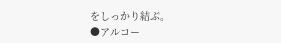をしっかり結ぶ。
●アルコー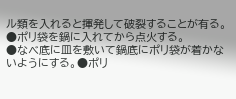ル類を入れると揮発して破裂することが有る。
●ポリ袋を鍋に入れてから点火する。
●なべ底に皿を敷いて鍋底にポリ袋が着かないようにする。●ポリ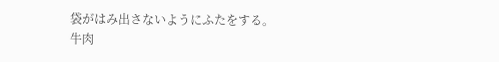袋がはみ出さないようにふたをする。
牛肉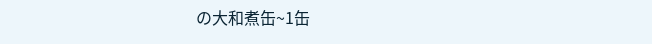の大和煮缶~1缶